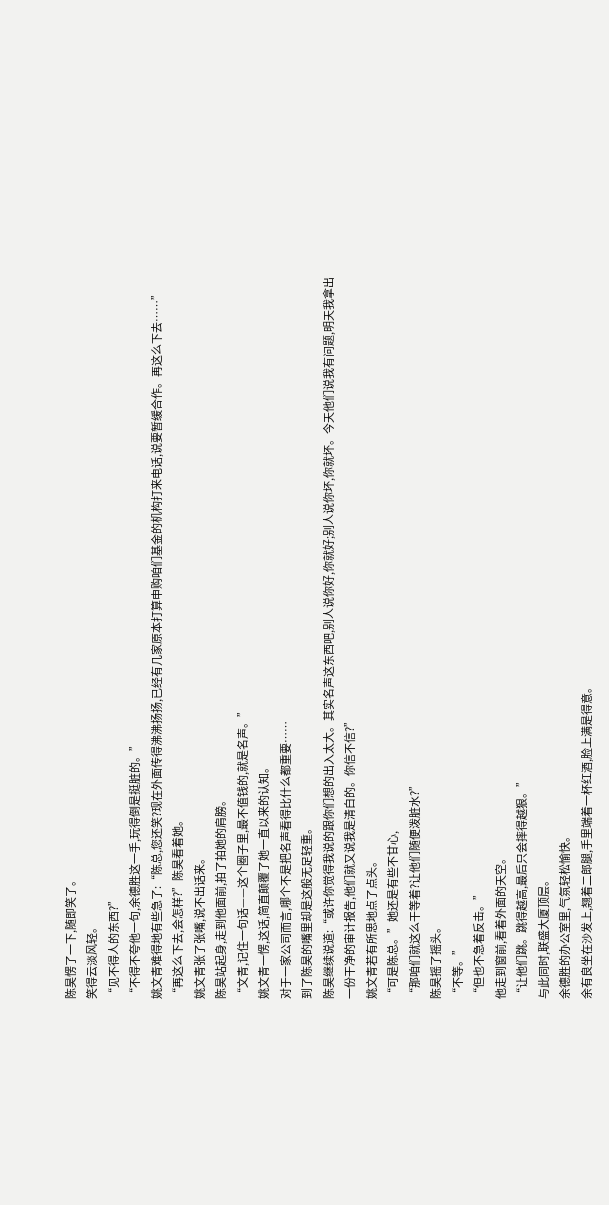陈昊愣了一下,随即笑了。
笑得云淡风轻。
“见不得人的东西?”
“不得不夸他一句,余德胜这一手,玩得倒是挺脏的。”
姚文青难得地有些急了:“陈总,您还笑?现在外面传得沸沸扬扬,已经有几家原本打算申购咱们基金的机构打来电话,说要暂缓合作。再这么下去……”
“再这么下去,会怎样?”陈昊看着她。
姚文青张了张嘴,说不出话来。
陈昊站起身,走到他面前,拍了拍她的肩膀。
“文青,记住一句话——这个圈子里,最不值钱的,就是名声。”
姚文青一愣,这话,简直颠覆了她一直以来的认知。
对于一家公司而言,哪个不是把名声看得比什么都重要……
到了陈昊的嘴里却是这般无足轻重。
陈昊继续说道:“或许你觉得我说的跟你们想的出入太大。其实名声这东西吧,别人说你好,你就好;别人说你坏,你就坏。今天他们说我有问题,明天我拿出一份干净的审计报告,他们就又说我是清白的。你信不信?”
姚文青若有所思地点了点头。
“可是陈总。”她还是有些不甘心,
“那咱们就这么干等着?让他们随便泼脏水?”
陈昊摇了摇头。
“不等。”
“但也不急着反击。”
他走到窗前,看着外面的天空。
“让他们跳。跳得越高,最后只会摔得越狠。”
与此同时,联盛大厦顶层。
余德胜的办公室里,气氛轻松愉快。
余有良坐在沙发上,翘着二郎腿,手里端着一杯红酒,脸上满是得意。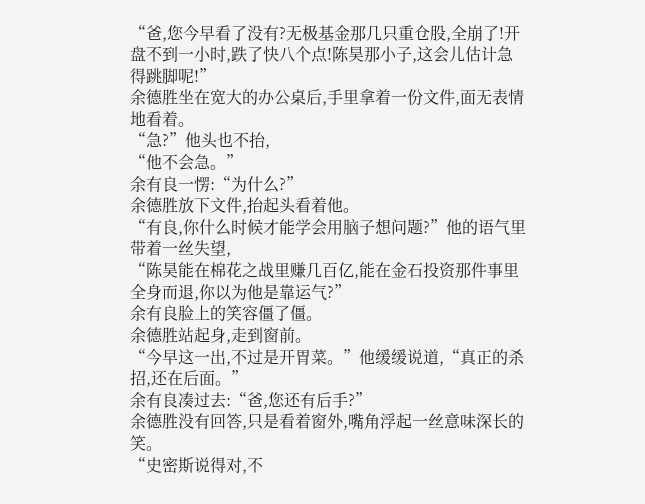“爸,您今早看了没有?无极基金那几只重仓股,全崩了!开盘不到一小时,跌了快八个点!陈昊那小子,这会儿估计急得跳脚呢!”
余德胜坐在宽大的办公桌后,手里拿着一份文件,面无表情地看着。
“急?”他头也不抬,
“他不会急。”
余有良一愣:“为什么?”
余德胜放下文件,抬起头看着他。
“有良,你什么时候才能学会用脑子想问题?”他的语气里带着一丝失望,
“陈昊能在棉花之战里赚几百亿,能在金石投资那件事里全身而退,你以为他是靠运气?”
余有良脸上的笑容僵了僵。
余德胜站起身,走到窗前。
“今早这一出,不过是开胃菜。”他缓缓说道,“真正的杀招,还在后面。”
余有良凑过去:“爸,您还有后手?”
余德胜没有回答,只是看着窗外,嘴角浮起一丝意味深长的笑。
“史密斯说得对,不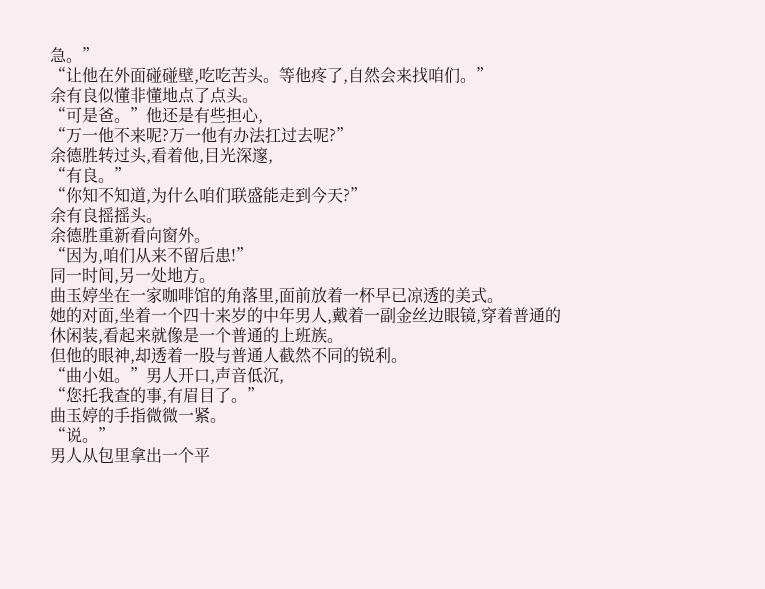急。”
“让他在外面碰碰壁,吃吃苦头。等他疼了,自然会来找咱们。”
余有良似懂非懂地点了点头。
“可是爸。”他还是有些担心,
“万一他不来呢?万一他有办法扛过去呢?”
余德胜转过头,看着他,目光深邃,
“有良。”
“你知不知道,为什么咱们联盛能走到今天?”
余有良摇摇头。
余德胜重新看向窗外。
“因为,咱们从来不留后患!”
同一时间,另一处地方。
曲玉婷坐在一家咖啡馆的角落里,面前放着一杯早已凉透的美式。
她的对面,坐着一个四十来岁的中年男人,戴着一副金丝边眼镜,穿着普通的休闲装,看起来就像是一个普通的上班族。
但他的眼神,却透着一股与普通人截然不同的锐利。
“曲小姐。”男人开口,声音低沉,
“您托我查的事,有眉目了。”
曲玉婷的手指微微一紧。
“说。”
男人从包里拿出一个平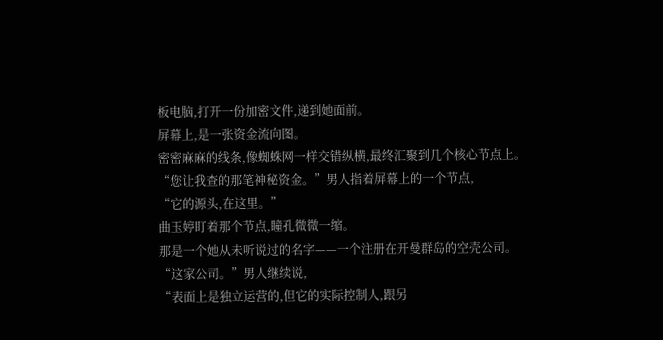板电脑,打开一份加密文件,递到她面前。
屏幕上,是一张资金流向图。
密密麻麻的线条,像蜘蛛网一样交错纵横,最终汇聚到几个核心节点上。
“您让我查的那笔神秘资金。”男人指着屏幕上的一个节点,
“它的源头,在这里。”
曲玉婷盯着那个节点,瞳孔微微一缩。
那是一个她从未听说过的名字——一个注册在开曼群岛的空壳公司。
“这家公司。”男人继续说,
“表面上是独立运营的,但它的实际控制人,跟另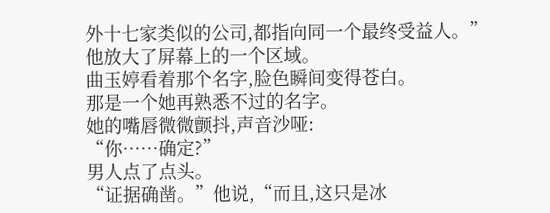外十七家类似的公司,都指向同一个最终受益人。”
他放大了屏幕上的一个区域。
曲玉婷看着那个名字,脸色瞬间变得苍白。
那是一个她再熟悉不过的名字。
她的嘴唇微微颤抖,声音沙哑:
“你……确定?”
男人点了点头。
“证据确凿。”他说,“而且,这只是冰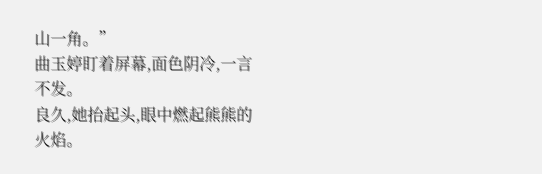山一角。”
曲玉婷盯着屏幕,面色阴冷,一言不发。
良久,她抬起头,眼中燃起熊熊的火焰。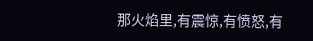那火焰里,有震惊,有愤怒,有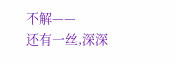不解——
还有一丝,深深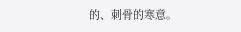的、刺骨的寒意。